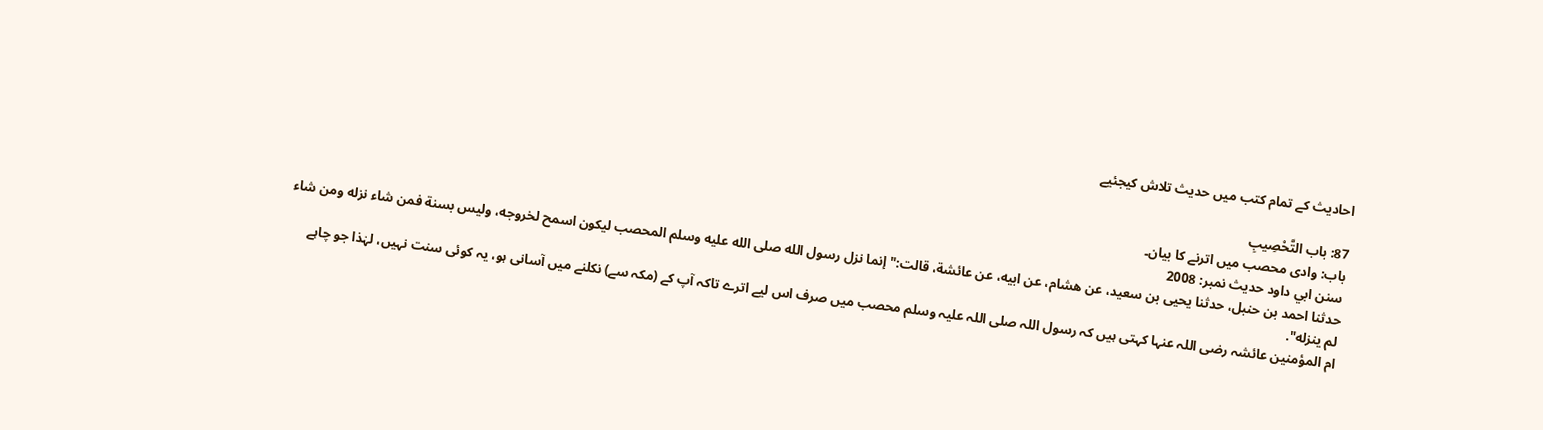احادیث کے تمام کتب میں حدیث تلاش کیجئیے

87: باب التَّحْصِيبِ
باب: وادی محصب میں اترنے کا بیان۔
سنن ابي داود حدیث نمبر: 2008
حدثنا احمد بن حنبل، حدثنا يحيى بن سعيد، عن هشام، عن ابيه، عن عائشة، قالت:"إنما نزل رسول الله صلى الله عليه وسلم المحصب ليكون اسمح لخروجه، وليس بسنة فمن شاء نزله ومن شاء لم ينزله".
ام المؤمنین عائشہ رضی اللہ عنہا کہتی ہیں کہ رسول اللہ صلی اللہ علیہ وسلم محصب میں صرف اس لیے اترے تاکہ آپ کے (مکہ سے) نکلنے میں آسانی ہو، یہ کوئی سنت نہیں، لہٰذا جو چاہے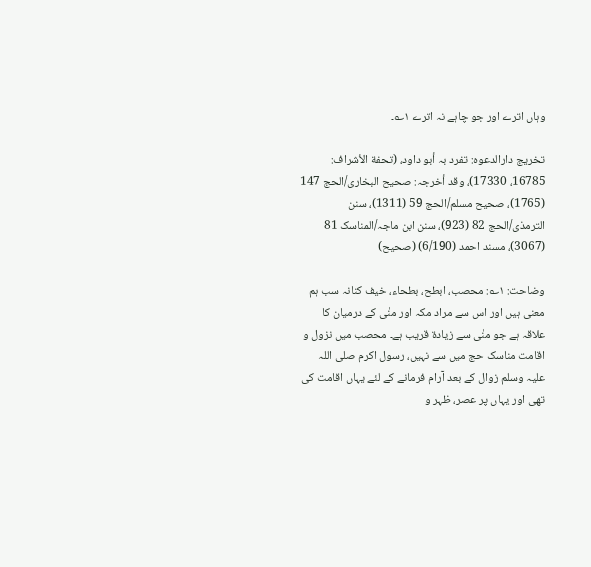وہاں اترے اور جو چاہے نہ اترے ۱؎۔

تخریج دارالدعوہ: تفرد بہ أبو داود، (تحفة الأشراف: 16785، 17330)، وقد أخرجہ: صحیح البخاری/الحج 147 (1765)، صحیح مسلم/الحج 59 (1311)، سنن الترمذی/الحج 82 (923)، سنن ابن ماجہ/المناسک 81 (3067)، مسند احمد (6/190) (صحیح)

وضاحت: ۱؎: محصب، ابطح، بطحاء، خیف کنانہ سب ہم معنی ہیں اور اس سے مراد مکہ اور منٰی کے درمیان کا علاقہ ہے جو منٰی سے زیادۃ قریب ہے۔ محصب میں نزول و اقامت مناسک حج میں سے نہیں، رسول اکرم صلی اللہ علیہ وسلم زوال کے بعد آرام فرمانے کے لئے یہاں اقامت کی تھی اور یہاں پر عصر، ظہر و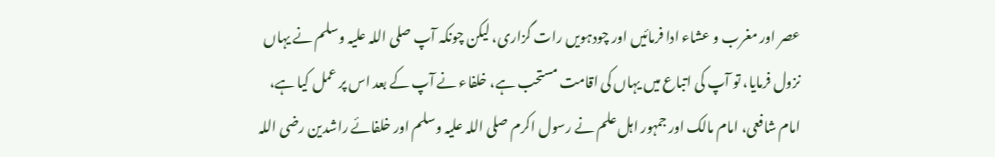عصر اور مغرب و عشاء ادا فرمائیں اور چودہویں رات گزاری، لیکن چونکہ آپ صلی اللہ علیہ وسلم نے یہاں نزول فرمایا، تو آپ کی اتباع میں یہاں کی اقامت مستحب ہے، خلفاء نے آپ کے بعد اس پر عمل کیا ہے، امام شافعی، امام مالک اور جمہور اہل علم نے رسول اکرم صلی اللہ علیہ وسلم اور خلفائے راشدین رضی اللہ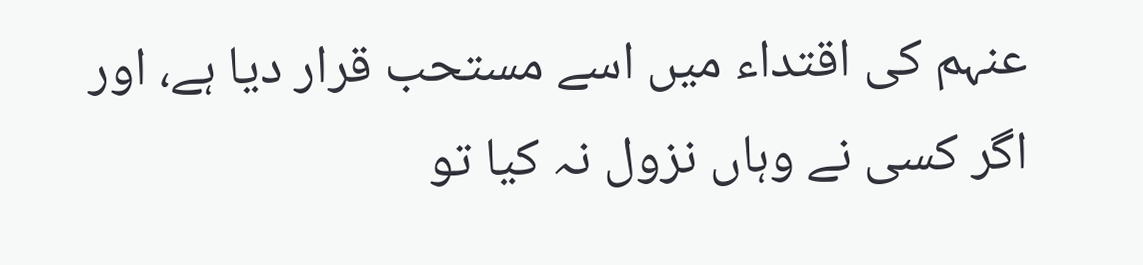عنہم کی اقتداء میں اسے مستحب قرار دیا ہے، اور اگر کسی نے وہاں نزول نہ کیا تو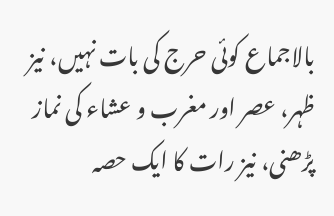بالاجماع کوئی حرج کی بات نہیں، نیز ظہر، عصر اور مغرب و عشاء کی نماز پڑھنی، نیز رات کا ایک حصہ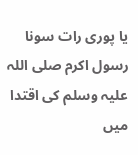یا پوری رات سونا رسول اکرم صلی اللہ علیہ وسلم کی اقتدا میں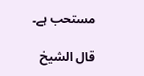مستحب ہے۔

قال الشيخ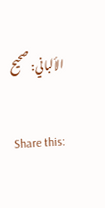الألباني: صحيح

Share this: